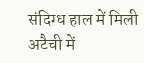संदिग्ध हाल में मिली अटैची में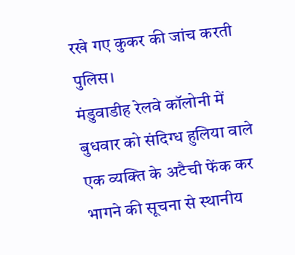रखे गए कुकर की जांच करती पुलिस।
मंडुवाडीह रेलवे कॉलोनी में बुधवार को संदिग्ध हुलिया वाले एक व्यक्ति के अटैची फेंक कर भागने की सूचना से स्थानीय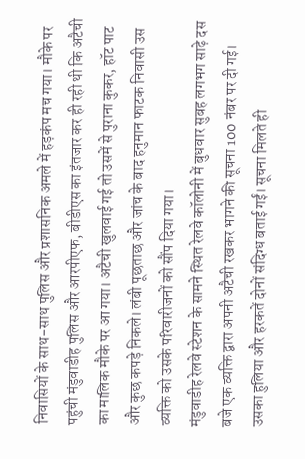निवासियों के साथ-साथ पुलिस और प्रशासनिक अमले में हड़कंप मच गया। मौके पर पहुंची मंडुवाडीह पुलिस और आरपीएफ, बीडीएस का इंतजार कर ही रही थी कि अटैची का मालिक मौके पर आ गया। अटैची खुलवाई गई तो उसमें से पुराना कुकर, हॉट पाट और कुछ कपड़े निकले। लंबी पूछताछ और जांच के बाद हनुमान फाटक निवासी उस व्यक्ति को उसके परिवारीजनों को सौंप दिया गया।
मंडुवाडीह रेलवे स्टेशन के सामने स्थित रेलवे कॉलोनी में बुधवार सुबह लगभग साढ़े दस बजे एक व्यक्ति द्वारा अपनी अटैची रखकर भागने की सूचना 100 नंबर पर दी गई। उसका हुलिया और हरकतें दोनों संदिग्ध बताई गईं। सूचना मिलते ही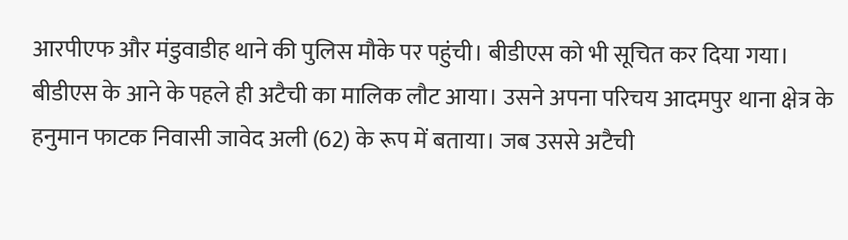आरपीएफ और मंडुवाडीह थाने की पुलिस मौके पर पहुंची। बीडीएस को भी सूचित कर दिया गया। बीडीएस के आने के पहले ही अटैची का मालिक लौट आया। उसने अपना परिचय आदमपुर थाना क्षेत्र के हनुमान फाटक निवासी जावेद अली (62) के रूप में बताया। जब उससे अटैची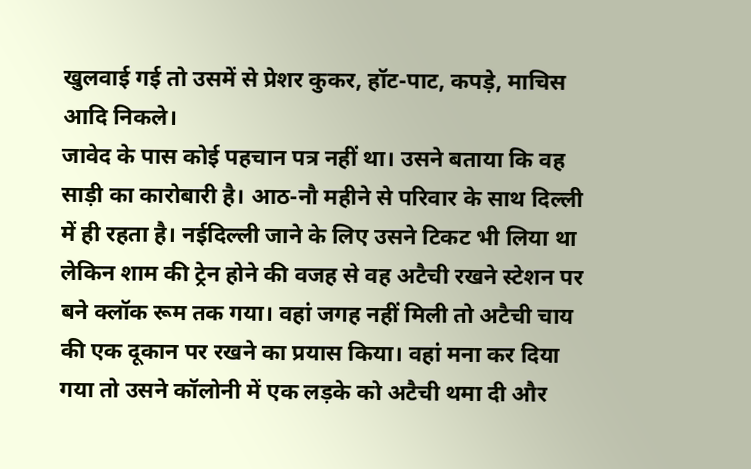खुलवाई गई तो उसमें से प्रेशर कुकर, हॉट-पाट, कपड़े, माचिस आदि निकले।
जावेद के पास कोई पहचान पत्र नहीं था। उसने बताया कि वह साड़ी का कारोबारी है। आठ-नौ महीने से परिवार के साथ दिल्ली में ही रहता है। नईदिल्ली जाने के लिए उसने टिकट भी लिया था लेकिन शाम की ट्रेन होने की वजह से वह अटैची रखने स्टेशन पर बने क्लॉक रूम तक गया। वहां जगह नहीं मिली तो अटैची चाय की एक दूकान पर रखने का प्रयास किया। वहां मना कर दिया गया तो उसने कॉलोनी में एक लड़के को अटैची थमा दी और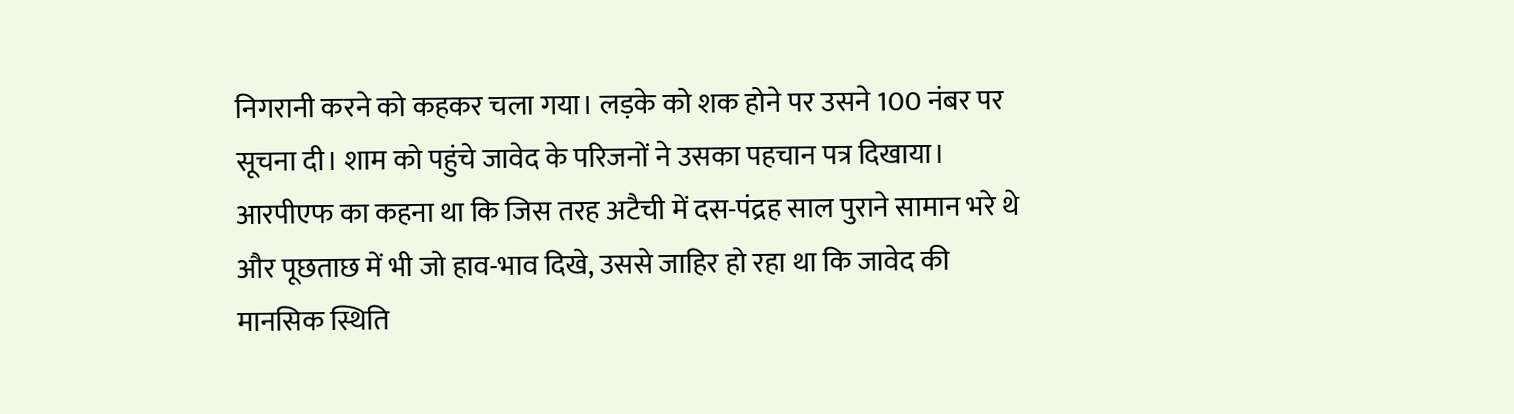निगरानी करने को कहकर चला गया। लड़के को शक होने पर उसने 100 नंबर पर सूचना दी। शाम को पहुंचे जावेद के परिजनों ने उसका पहचान पत्र दिखाया। आरपीएफ का कहना था कि जिस तरह अटैची में दस-पंद्रह साल पुराने सामान भरे थे और पूछताछ में भी जो हाव-भाव दिखे, उससे जाहिर हो रहा था कि जावेद की मानसिक स्थिति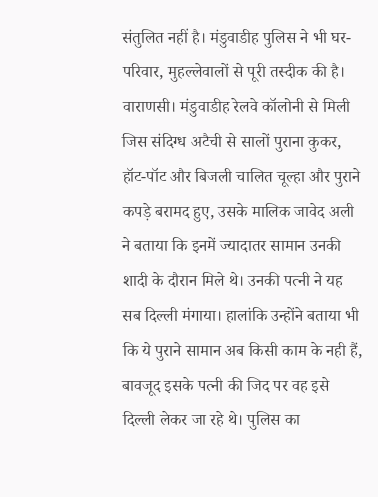संतुलित नहीं है। मंडुवाडीह पुलिस ने भी घर-परिवार, मुहल्लेवालों से पूरी तस्दीक की है।
वाराणसी। मंडुवाडीह रेलवे कॉलोनी से मिली जिस संदिग्ध अटैची से सालों पुराना कुकर, हॉट-पॉट और बिजली चालित चूल्हा और पुराने कपड़े बरामद हुए, उसके मालिक जावेद अली ने बताया कि इनमें ज्यादातर सामान उनकी शादी के दौरान मिले थे। उनकी पत्नी ने यह सब दिल्ली मंगाया। हालांकि उन्होंने बताया भी कि ये पुराने सामान अब किसी काम के नही हैं, बावजूद इसके पत्नी की जिद पर वह इसे दिल्ली लेकर जा रहे थे। पुलिस का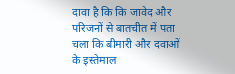दावा है कि कि जावेद और परिजनों से बातचीत में पता चला कि बीमारी और दवाओं के इस्तेमाल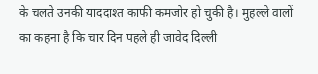के चलते उनकी याददाश्त काफी कमजोर हो चुकी है। मुहल्ले वालों का कहना है कि चार दिन पहले ही जावेद दिल्ली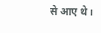से आए थे।